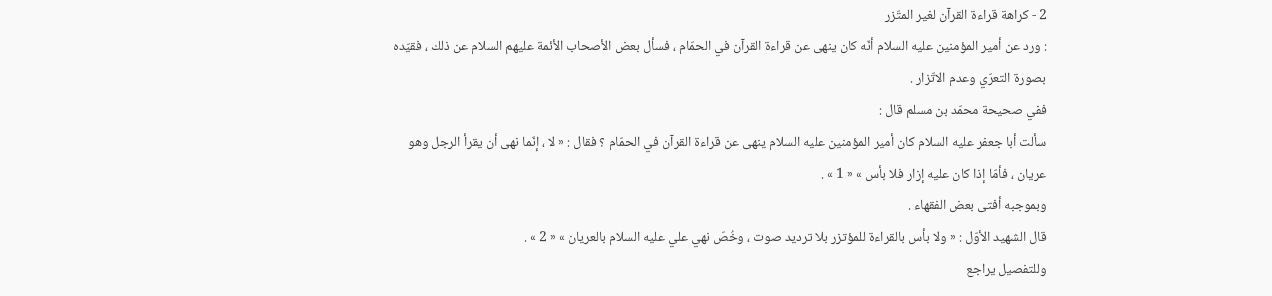2 - كراهة قراءة القرآن لغير المتّزر
: ورد عن أمير المؤمنين عليه السلام أنّه كان ينهى عن قراءة القرآن في الحمّام ، فسأل بعض الأصحاب الأئمة عليهم السلام عن ذلك ، فقيّده بصورة التعرّي وعدم الاتّزار .
ففي صحيحة محمّد بن مسلم قال :
سألت أبا جعفر عليه السلام كان أمير المؤمنين عليه السلام ينهى عن قراءة القرآن في الحمّام ؟ فقال : « لا ، إنّما نهى أن يقرأ الرجل وهو عريان ، فأمّا إذا كان عليه إزار فلا بأس » « 1 » .
وبموجبه أفتى بعض الفقهاء .
قال الشهيد الأوّل : « ولا بأس بالقراءة للمؤتزر بلا ترديد صوت ، وخُصّ نهي علي عليه السلام بالعريان » « 2 » .
وللتفصيل يراجع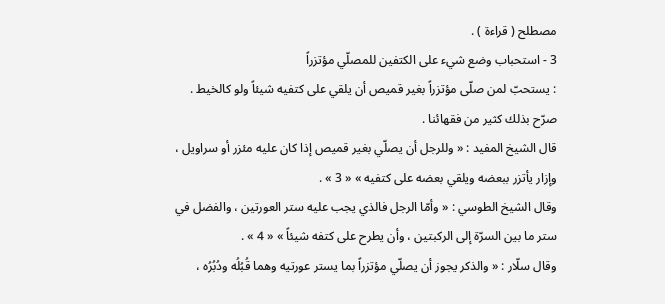مصطلح ( قراءة ) .
3 - استحباب وضع شيء على الكتفين للمصلّي مؤتزراً
: يستحبّ لمن صلّى مؤتزراً بغير قميص أن يلقي على كتفيه شيئاً ولو كالخيط .
صرّح بذلك كثير من فقهائنا .
قال الشيخ المفيد : « وللرجل أن يصلّي بغير قميص إذا كان عليه مئزر أو سراويل ، وإزار يأتزر ببعضه ويلقي بعضه على كتفيه » « 3 » .
وقال الشيخ الطوسي : « وأمّا الرجل فالذي يجب عليه ستر العورتين ، والفضل في ستر ما بين السرّة إلى الركبتين ، وأن يطرح على كتفه شيئاً » « 4 » .
وقال سلّار : « والذكر يجوز أن يصلّي مؤتزراً بما يستر عورتيه وهما قُبُلُه ودُبُرُه ،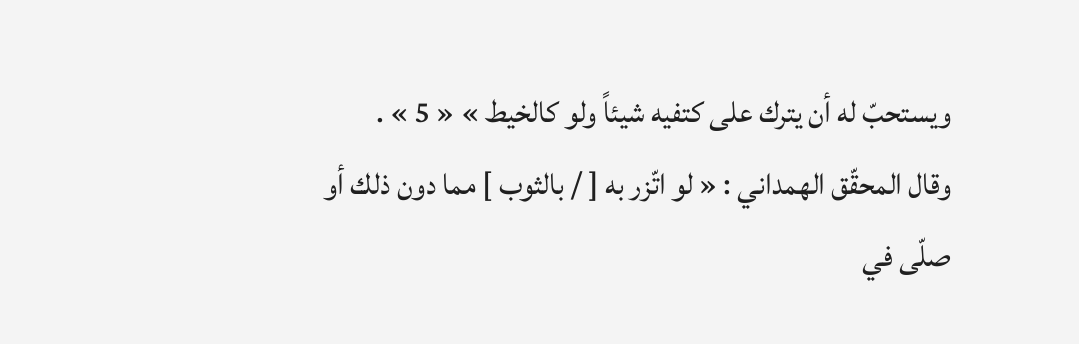ويستحبّ له أن يترك على كتفيه شيئاً ولو كالخيط » « 5 » .
وقال المحقّق الهمداني : « لو اتّزر به [ / بالثوب ] مما دون ذلك أو صلّى في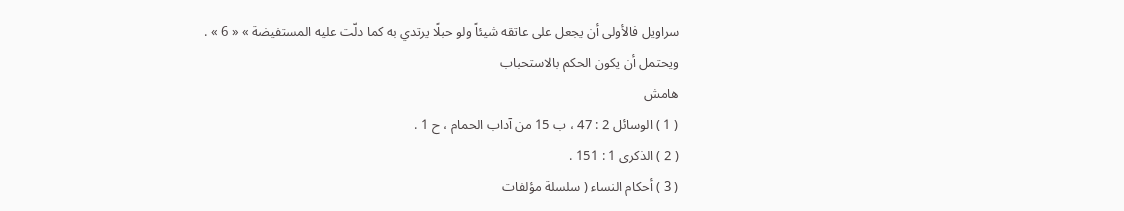سراويل فالأولى أن يجعل على عاتقه شيئاً ولو حبلًا يرتدي به كما دلّت عليه المستفيضة » « 6 » .
ويحتمل أن يكون الحكم بالاستحباب
هامش
( 1 ) الوسائل 2 : 47 ، ب 15 من آداب الحمام ، ح 1 .
( 2 ) الذكرى 1 : 151 .
( 3 ) أحكام النساء ( سلسلة مؤلفات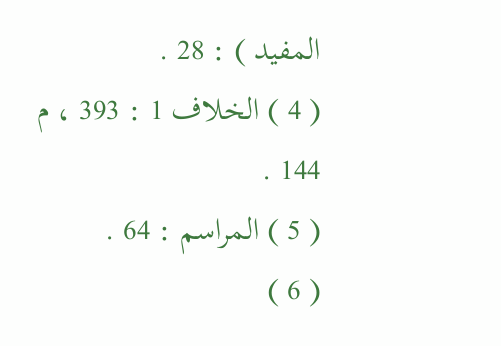المفيد ) : 28 .
( 4 ) الخلاف 1 : 393 ، م 144 .
( 5 ) المراسم : 64 .
( 6 )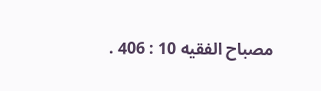مصباح الفقيه 10 : 406 .